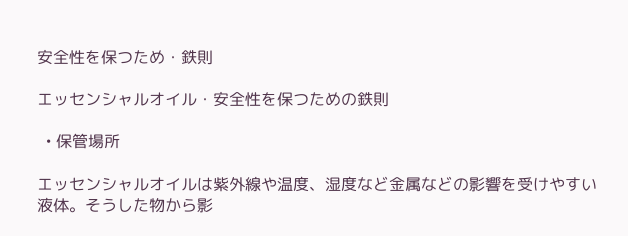安全性を保つため・鉄則

エッセンシャルオイル・安全性を保つための鉄則

  • 保管場所

エッセンシャルオイルは紫外線や温度、湿度など金属などの影響を受けやすい液体。そうした物から影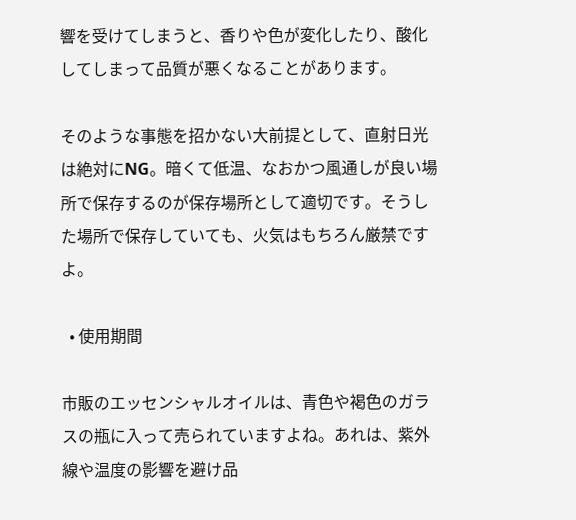響を受けてしまうと、香りや色が変化したり、酸化してしまって品質が悪くなることがあります。

そのような事態を招かない大前提として、直射日光は絶対にNG。暗くて低温、なおかつ風通しが良い場所で保存するのが保存場所として適切です。そうした場所で保存していても、火気はもちろん厳禁ですよ。

  • 使用期間

市販のエッセンシャルオイルは、青色や褐色のガラスの瓶に入って売られていますよね。あれは、紫外線や温度の影響を避け品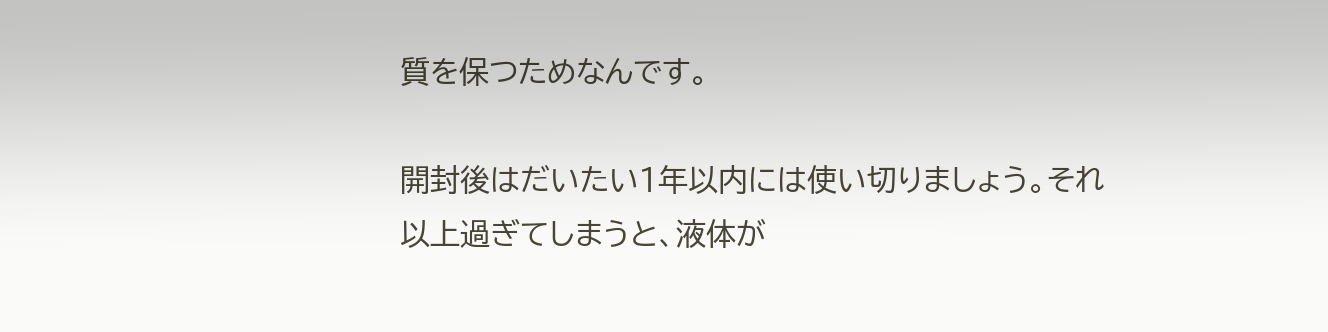質を保つためなんです。

開封後はだいたい1年以内には使い切りましょう。それ以上過ぎてしまうと、液体が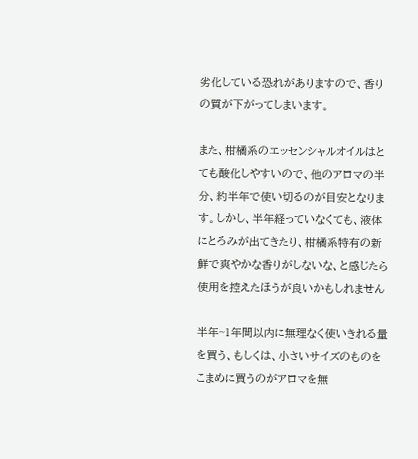劣化している恐れがありますので、香りの質が下がってしまいます。

また、柑橘系のエッセンシャルオイルはとても酸化しやすいので、他のアロマの半分、約半年で使い切るのが目安となります。しかし、半年経っていなくても、液体にとろみが出てきたり、柑橘系特有の新鮮で爽やかな香りがしないな、と感じたら使用を控えたほうが良いかもしれません

半年~1年間以内に無理なく使いきれる量を買う、もしくは、小さいサイズのものをこまめに買うのがアロマを無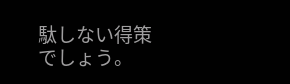駄しない得策でしょう。